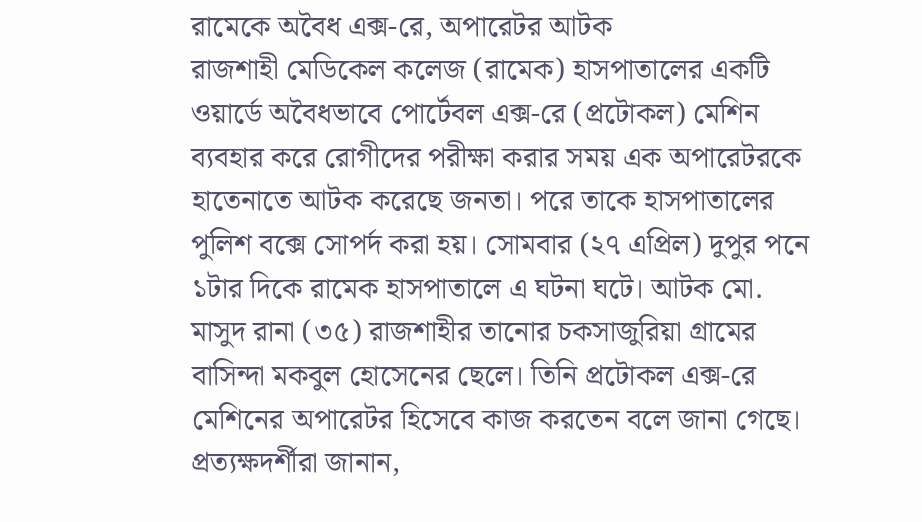রামেকে অবৈধ এক্স-রে, অপারেটর আটক
রাজশাহী মেডিকেল কলেজ (রামেক) হাসপাতালের একটি ওয়ার্ডে অবৈধভাবে পোর্টেবল এক্স-রে (প্রটোকল) মেশিন ব্যবহার করে রোগীদের পরীক্ষা করার সময় এক অপারেটরকে হাতেনাতে আটক করেছে জনতা। পরে তাকে হাসপাতালের পুলিশ বক্সে সোপর্দ করা হয়। সোমবার (২৭ এপ্রিল) দুপুর পনে ১টার দিকে রামেক হাসপাতালে এ ঘটনা ঘটে। আটক মো. মাসুদ রানা (৩৫) রাজশাহীর তানোর চকসাজুরিয়া গ্রামের বাসিন্দা মকবুল হোসেনের ছেলে। তিনি প্রটোকল এক্স-রে মেশিনের অপারেটর হিসেবে কাজ করতেন বলে জানা গেছে। প্রত্যক্ষদর্শীরা জানান,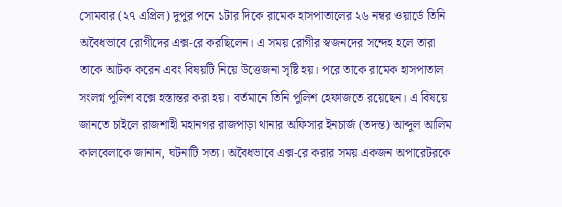সোমবার (২৭ এপ্রিল) দুপুর পনে ১টার দিকে রামেক হাসপাতালের ২৬ নম্বর ওয়ার্ডে তিনি অবৈধভাবে রোগীদের এক্স-রে করছিলেন। এ সময় রোগীর স্বজনদের সন্দেহ হলে তারা তাকে আটক করেন এবং বিষয়টি নিয়ে উত্তেজনা সৃষ্টি হয়। পরে তাকে রামেক হাসপাতাল সংলগ্ন পুলিশ বক্সে হস্তান্তর করা হয়। বর্তমানে তিনি পুলিশ হেফাজতে রয়েছেন। এ বিষয়ে জানতে চাইলে রাজশাহী মহানগর রাজপাড়া থানার অফিসার ইনচার্জ (তদন্ত) আব্দুল আলিম কালবেলাকে জানান, ঘটনাটি সত্য। অবৈধভাবে এক্স-রে করার সময় একজন অপারেটরকে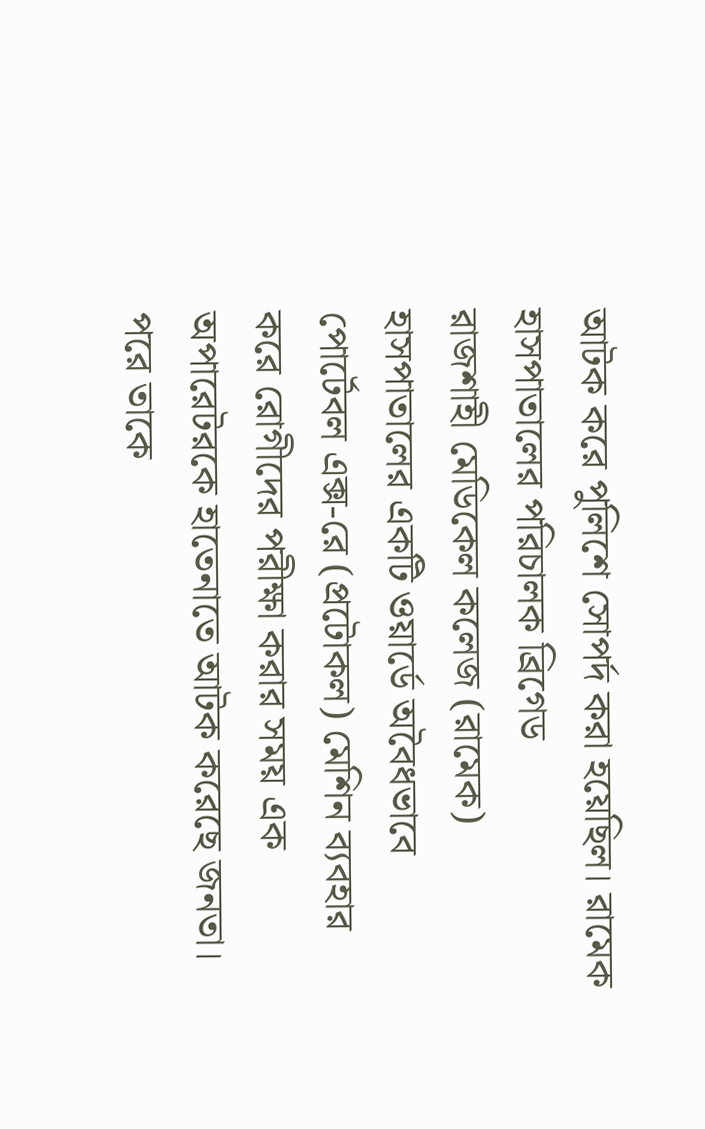আটক করে পুলিশে সোপর্দ করা হয়েছিল। রামেক হাসপাতালের পরিচালক ব্রিগেড
রাজশাহী মেডিকেল কলেজ (রামেক) হাসপাতালের একটি ওয়ার্ডে অবৈধভাবে পোর্টেবল এক্স-রে (প্রটোকল) মেশিন ব্যবহার করে রোগীদের পরীক্ষা করার সময় এক অপারেটরকে হাতেনাতে আটক করেছে জনতা। পরে তাকে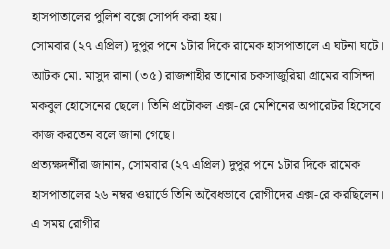হাসপাতালের পুলিশ বক্সে সোপর্দ করা হয়।
সোমবার (২৭ এপ্রিল) দুপুর পনে ১টার দিকে রামেক হাসপাতালে এ ঘটনা ঘটে।
আটক মো. মাসুদ রানা (৩৫) রাজশাহীর তানোর চকসাজুরিয়া গ্রামের বাসিন্দা মকবুল হোসেনের ছেলে। তিনি প্রটোকল এক্স-রে মেশিনের অপারেটর হিসেবে কাজ করতেন বলে জানা গেছে।
প্রত্যক্ষদর্শীরা জানান, সোমবার (২৭ এপ্রিল) দুপুর পনে ১টার দিকে রামেক হাসপাতালের ২৬ নম্বর ওয়ার্ডে তিনি অবৈধভাবে রোগীদের এক্স-রে করছিলেন। এ সময় রোগীর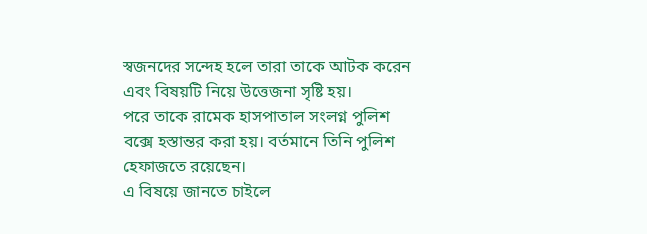স্বজনদের সন্দেহ হলে তারা তাকে আটক করেন এবং বিষয়টি নিয়ে উত্তেজনা সৃষ্টি হয়।
পরে তাকে রামেক হাসপাতাল সংলগ্ন পুলিশ বক্সে হস্তান্তর করা হয়। বর্তমানে তিনি পুলিশ হেফাজতে রয়েছেন।
এ বিষয়ে জানতে চাইলে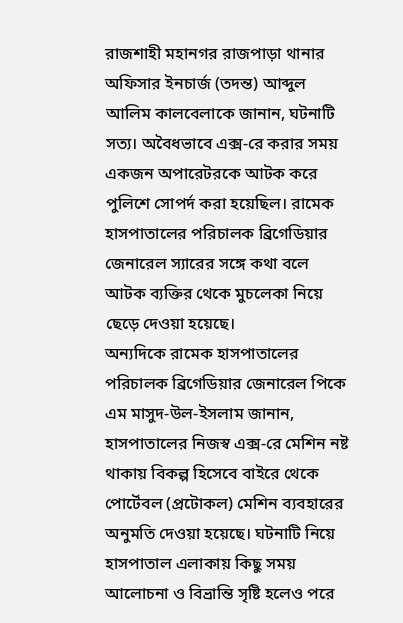রাজশাহী মহানগর রাজপাড়া থানার অফিসার ইনচার্জ (তদন্ত) আব্দুল আলিম কালবেলাকে জানান, ঘটনাটি সত্য। অবৈধভাবে এক্স-রে করার সময় একজন অপারেটরকে আটক করে পুলিশে সোপর্দ করা হয়েছিল। রামেক হাসপাতালের পরিচালক ব্রিগেডিয়ার জেনারেল স্যারের সঙ্গে কথা বলে আটক ব্যক্তির থেকে মুচলেকা নিয়ে ছেড়ে দেওয়া হয়েছে।
অন্যদিকে রামেক হাসপাতালের পরিচালক ব্রিগেডিয়ার জেনারেল পিকে এম মাসুদ-উল-ইসলাম জানান, হাসপাতালের নিজস্ব এক্স-রে মেশিন নষ্ট থাকায় বিকল্প হিসেবে বাইরে থেকে পোর্টেবল (প্রটোকল) মেশিন ব্যবহারের অনুমতি দেওয়া হয়েছে। ঘটনাটি নিয়ে হাসপাতাল এলাকায় কিছু সময় আলোচনা ও বিভ্রান্তি সৃষ্টি হলেও পরে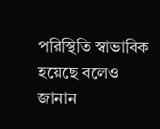পরিস্থিতি স্বাভাবিক হয়েছে বলেও জানান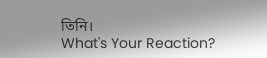তিনি।
What's Your Reaction?